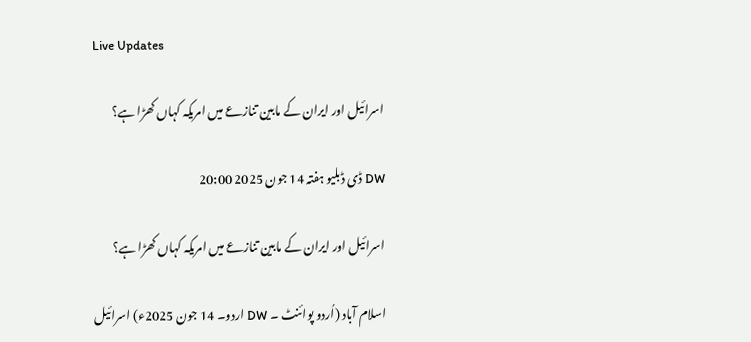Live Updates

اسرائیل اور ایران کے مابین تنازعے میں امریکہ کہاں کھڑا ہے؟

DW ڈی ڈبلیو ہفتہ 14 جون 2025 20:00

اسرائیل اور ایران کے مابین تنازعے میں امریکہ کہاں کھڑا ہے؟

اسلام آباد (اُردو پوائنٹ ۔ DW اردو۔ 14 جون 2025ء) اسرائیل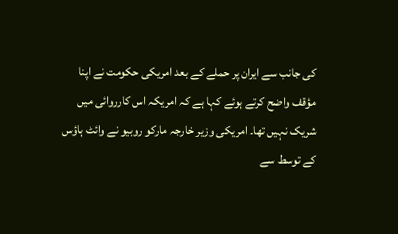کی جانب سے ایران پر حملے کے بعد امریکی حکومت نے اپنا مؤقف واضح کرتے ہوئے کہا ہے کہ امریکہ اس کارروائی میں شریک نہیں تھا۔ امریکی وزیر خارجہ مارکو روبیو نے وائٹ ہاؤس کے توسط سے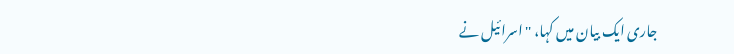جاری ایک بیان میں کہا، ''اسرائیل نے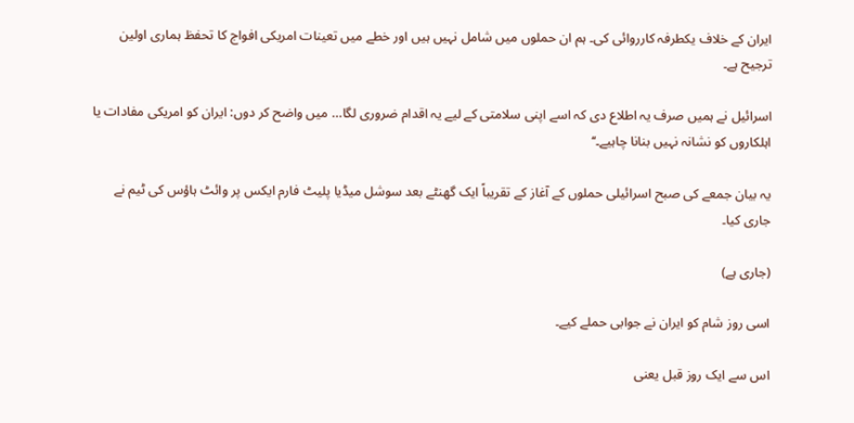ایران کے خلاف یکطرفہ کارروائی کی۔ ہم ان حملوں میں شامل نہیں ہیں اور خطے میں تعینات امریکی افواج کا تحفظ ہماری اولین ترجیح ہے۔

اسرائیل نے ہمیں صرف یہ اطلاع دی کہ اسے اپنی سلامتی کے لیے یہ اقدام ضروری لگا… میں واضح کر دوں: ایران کو امریکی مفادات یا اہلکاروں کو نشانہ نہیں بنانا چاہیے۔‘‘

یہ بیان جمعے کی صبح اسرائیلی حملوں کے آغاز کے تقریباً ایک گھنٹے بعد سوشل میڈیا پلیٹ فارم ایکس پر وائٹ ہاؤس کی ٹیم نے جاری کیا۔

(جاری ہے)

اسی روز شام کو ایران نے جوابی حملے کیے۔

اس سے ایک روز قبل یعنی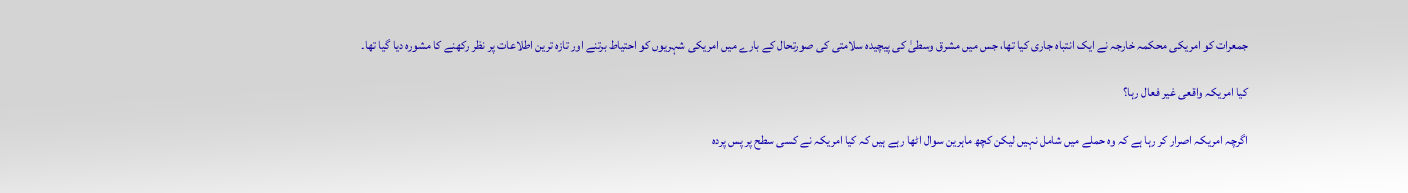جمعرات کو امریکی محکمہ خارجہ نے ایک انتباہ جاری کیا تھا، جس میں مشرق وسطیٰ کی پیچیدہ سلامتی کی صورتحال کے بارے میں امریکی شہریوں کو احتیاط برتنے اور تازہ ترین اطلاعات پر نظر رکھنے کا مشورہ دیا گیا تھا۔

کیا امریکہ واقعی غیر فعال رہا؟

اگرچہ امریکہ اصرار کر رہا ہے کہ وہ حملے میں شامل نہیں لیکن کچھ ماہرین سوال اٹھا رہے ہیں کہ کیا امریکہ نے کسی سطح پر پس پردہ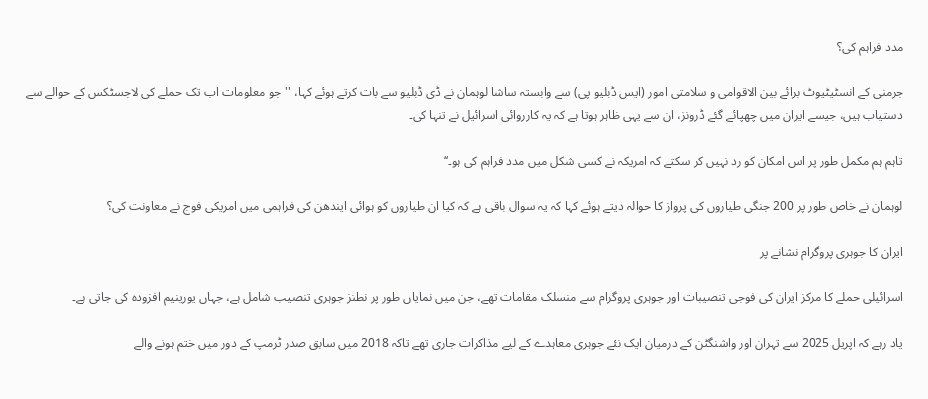مدد فراہم کی؟

جرمنی کے انسٹیٹیوٹ برائے بین الاقوامی و سلامتی امور (ایس ڈبلیو پی) سے وابستہ ساشا لوہمان نے ڈی ڈبلیو سے بات کرتے ہوئے کہا، ''جو معلومات اب تک حملے کی لاجسٹکس کے حوالے سے دستیاب ہیں، جیسے ایران میں چھپائے گئے ڈرونز، ان سے یہی ظاہر ہوتا ہے کہ یہ کارروائی اسرائیل نے تنہا کی۔

تاہم ہم مکمل طور پر اس امکان کو رد نہیں کر سکتے کہ امریکہ نے کسی شکل میں مدد فراہم کی ہو۔‘‘

لوہمان نے خاص طور پر 200 جنگی طیاروں کی پرواز کا حوالہ دیتے ہوئے کہا کہ یہ سوال باقی ہے کہ کیا ان طیاروں کو ہوائی ایندھن کی فراہمی میں امریکی فوج نے معاونت کی؟

ایران کا جوہری پروگرام نشانے پر

اسرائیلی حملے کا مرکز ایران کی فوجی تنصیبات اور جوہری پروگرام سے منسلک مقامات تھے، جن میں نمایاں طور پر نطنز جوہری تنصیب شامل ہے، جہاں یورینیم افزودہ کی جاتی ہے۔

یاد رہے کہ اپریل 2025 سے تہران اور واشنگٹن کے درمیان ایک نئے جوہری معاہدے کے لیے مذاکرات جاری تھے تاکہ 2018 میں سابق صدر ٹرمپ کے دور میں ختم ہونے والے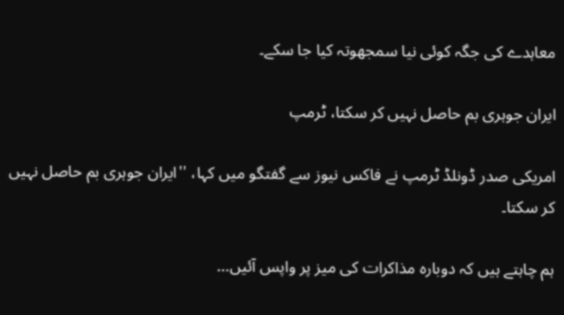معاہدے کی جگہ کوئی نیا سمجھوتہ کیا جا سکے۔

ایران جوہری بم حاصل نہیں کر سکتا، ٹرمپ

امریکی صدر ڈونلڈ ٹرمپ نے فاکس نیوز سے گفتگو میں کہا، ''ایران جوہری بم حاصل نہیں کر سکتا۔

ہم چاہتے ہیں کہ دوبارہ مذاکرات کی میز پر واپس آئیں…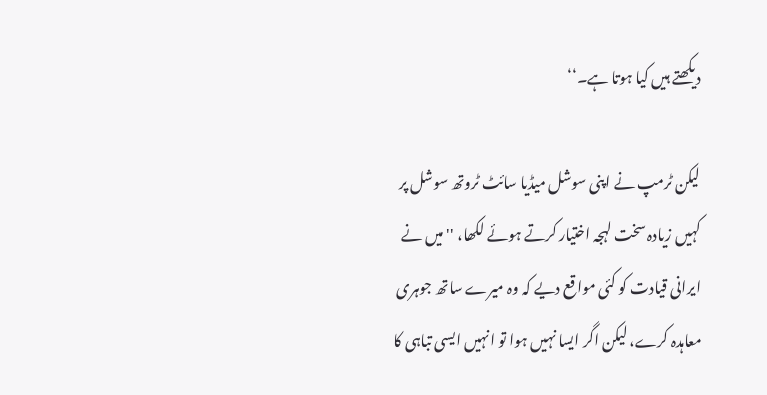دیکھتے ہیں کیا ہوتا ہے۔‘‘

لیکن ٹرمپ نے اپنی سوشل میڈیا سائٹ ٹروتھ سوشل پر کہیں زیادہ سخت لہجہ اختیار کرتے ہوئے لکھا، ''میں نے ایرانی قیادت کو کئی مواقع دیے کہ وہ میرے ساتھ جوہری معاہدہ کرے، لیکن اگر ایسا نہیں ہوا تو انہیں ایسی تباہی کا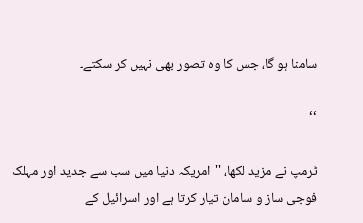سامنا ہو گا، جس کا وہ تصور بھی نہیں کر سکتے۔

‘‘

ٹرمپ نے مزید لکھا، ''امریکہ دنیا میں سب سے جدید اور مہلک فوجی ساز و سامان تیار کرتا ہے اور اسرائیل کے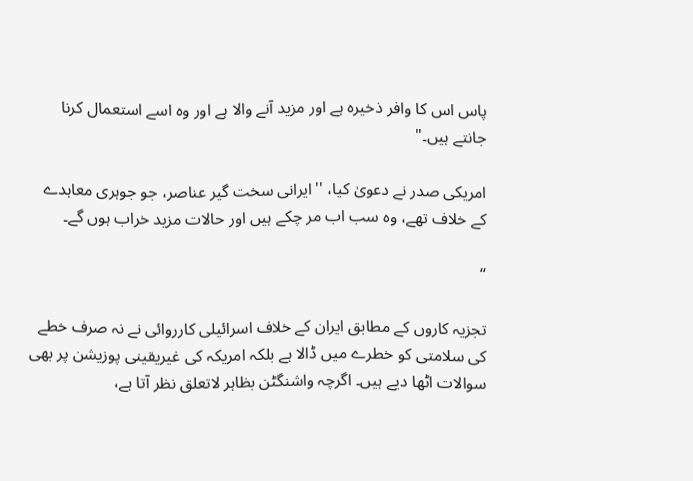پاس اس کا وافر ذخیرہ ہے اور مزید آنے والا ہے اور وہ اسے استعمال کرنا جانتے ہیں۔"

امریکی صدر نے دعویٰ کیا، ''ایرانی سخت گیر عناصر، جو جوہری معاہدے کے خلاف تھے، وہ سب اب مر چکے ہیں اور حالات مزید خراب ہوں گے۔

‘‘

تجزیہ کاروں کے مطابق ایران کے خلاف اسرائیلی کارروائی نے نہ صرف خطے کی سلامتی کو خطرے میں ڈالا ہے بلکہ امریکہ کی غیریقینی پوزیشن پر بھی سوالات اٹھا دیے ہیں۔ اگرچہ واشنگٹن بظاہر لاتعلق نظر آتا ہے،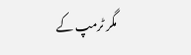مگر ٹرمپ کے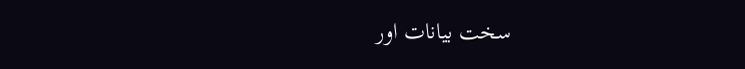سخت بیانات اور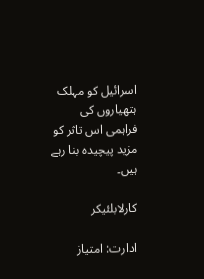اسرائیل کو مہلک ہتھیاروں کی فراہمی اس تاثر کو مزید پیچیدہ بنا رہے ہیں۔

کارلابلئیکر

ادارت: امتیاز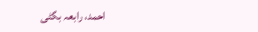احمد، رابعہ بگٹی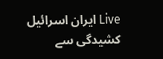Live ایران اسرائیل کشیدگی سے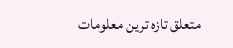متعلق تازہ ترین معلومات